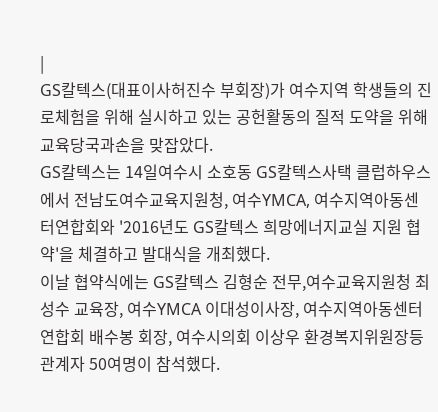|
GS칼텍스(대표이사허진수 부회장)가 여수지역 학생들의 진로체험을 위해 실시하고 있는 공헌활동의 질적 도약을 위해 교육당국과손을 맞잡았다.
GS칼텍스는 14일여수시 소호동 GS칼텍스사택 클럽하우스에서 전남도여수교육지원청, 여수YMCA, 여수지역아동센터연합회와 '2016년도 GS칼텍스 희망에너지교실 지원 협약'을 체결하고 발대식을 개최했다.
이날 협약식에는 GS칼텍스 김형순 전무,여수교육지원청 최성수 교육장, 여수YMCA 이대성이사장, 여수지역아동센터연합회 배수봉 회장, 여수시의회 이상우 환경복지위원장등 관계자 50여명이 참석했다.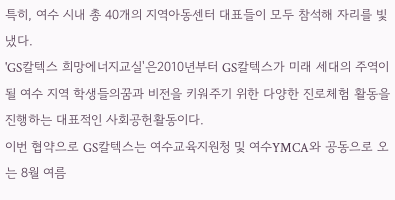특히, 여수 시내 총 40개의 지역아동센터 대표들이 모두 참석해 자리를 빛냈다.
'GS칼텍스 희망에너지교실'은2010년부터 GS칼텍스가 미래 세대의 주역이 될 여수 지역 학생들의꿈과 비전을 키워주기 위한 다양한 진로체험 활동을 진행하는 대표적인 사회공헌활동이다.
이번 협약으로 GS칼텍스는 여수교육지원청 및 여수YMCA와 공동으로 오는 8월 여름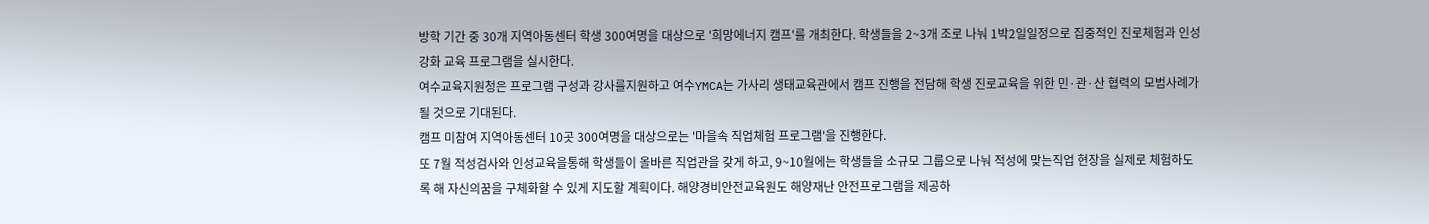방학 기간 중 30개 지역아동센터 학생 300여명을 대상으로 '희망에너지 캠프'를 개최한다. 학생들을 2~3개 조로 나눠 1박2일일정으로 집중적인 진로체험과 인성강화 교육 프로그램을 실시한다.
여수교육지원청은 프로그램 구성과 강사를지원하고 여수YMCA는 가사리 생태교육관에서 캠프 진행을 전담해 학생 진로교육을 위한 민·관·산 협력의 모범사례가 될 것으로 기대된다.
캠프 미참여 지역아동센터 10곳 300여명을 대상으로는 '마을속 직업체험 프로그램'을 진행한다.
또 7월 적성검사와 인성교육을통해 학생들이 올바른 직업관을 갖게 하고, 9~10월에는 학생들을 소규모 그룹으로 나눠 적성에 맞는직업 현장을 실제로 체험하도록 해 자신의꿈을 구체화할 수 있게 지도할 계획이다. 해양경비안전교육원도 해양재난 안전프로그램을 제공하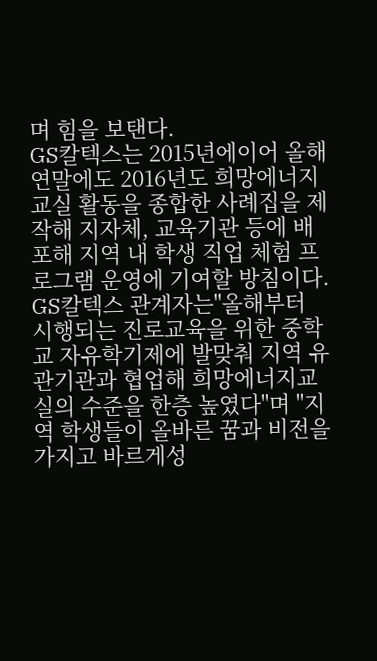며 힘을 보탠다.
GS칼텍스는 2015년에이어 올해 연말에도 2016년도 희망에너지교실 활동을 종합한 사례집을 제작해 지자체, 교육기관 등에 배포해 지역 내 학생 직업 체험 프로그램 운영에 기여할 방침이다.
GS칼텍스 관계자는"올해부터 시행되는 진로교육을 위한 중학교 자유학기제에 발맞춰 지역 유관기관과 협업해 희망에너지교실의 수준을 한층 높였다"며 "지역 학생들이 올바른 꿈과 비전을 가지고 바르게성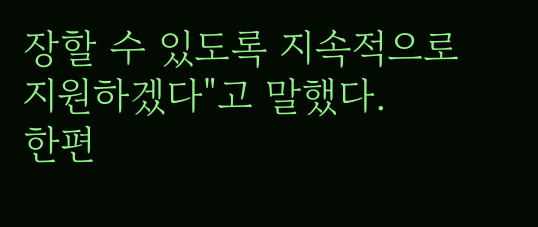장할 수 있도록 지속적으로 지원하겠다"고 말했다.
한편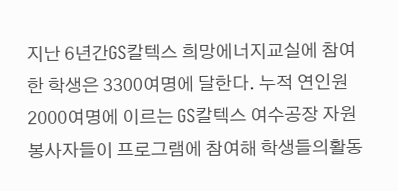지난 6년간GS칼텍스 희망에너지교실에 참여한 학생은 3300여명에 달한다. 누적 연인원 2000여명에 이르는 GS칼텍스 여수공장 자원봉사자들이 프로그램에 참여해 학생들의활동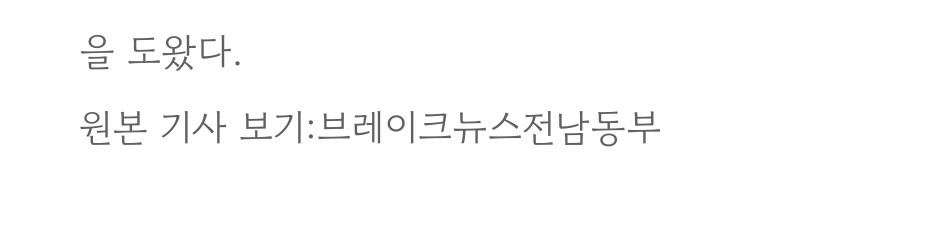을 도왔다.
원본 기사 보기:브레이크뉴스전남동부